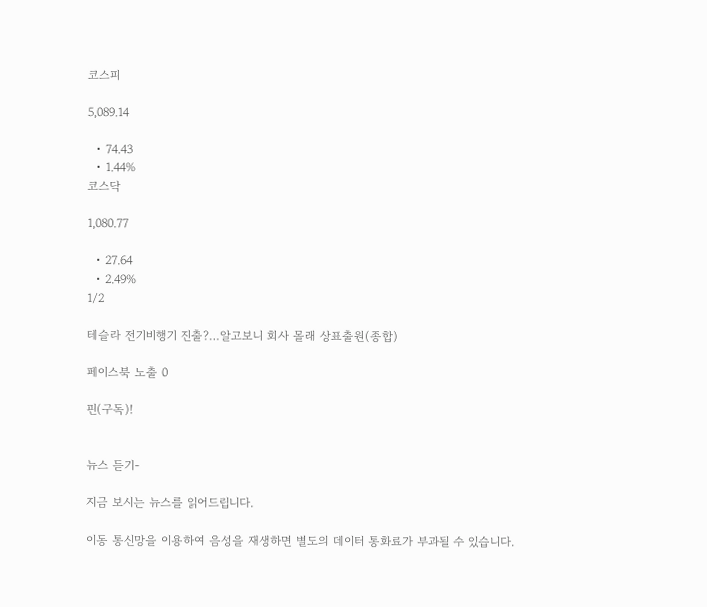코스피

5,089.14

  • 74.43
  • 1.44%
코스닥

1,080.77

  • 27.64
  • 2.49%
1/2

테슬라 전기비행기 진출?…알고보니 회사 몰래 상표출원(종합)

페이스북 노출 0

핀(구독)!


뉴스 듣기-

지금 보시는 뉴스를 읽어드립니다.

이동 통신망을 이용하여 음성을 재생하면 별도의 데이터 통화료가 부과될 수 있습니다.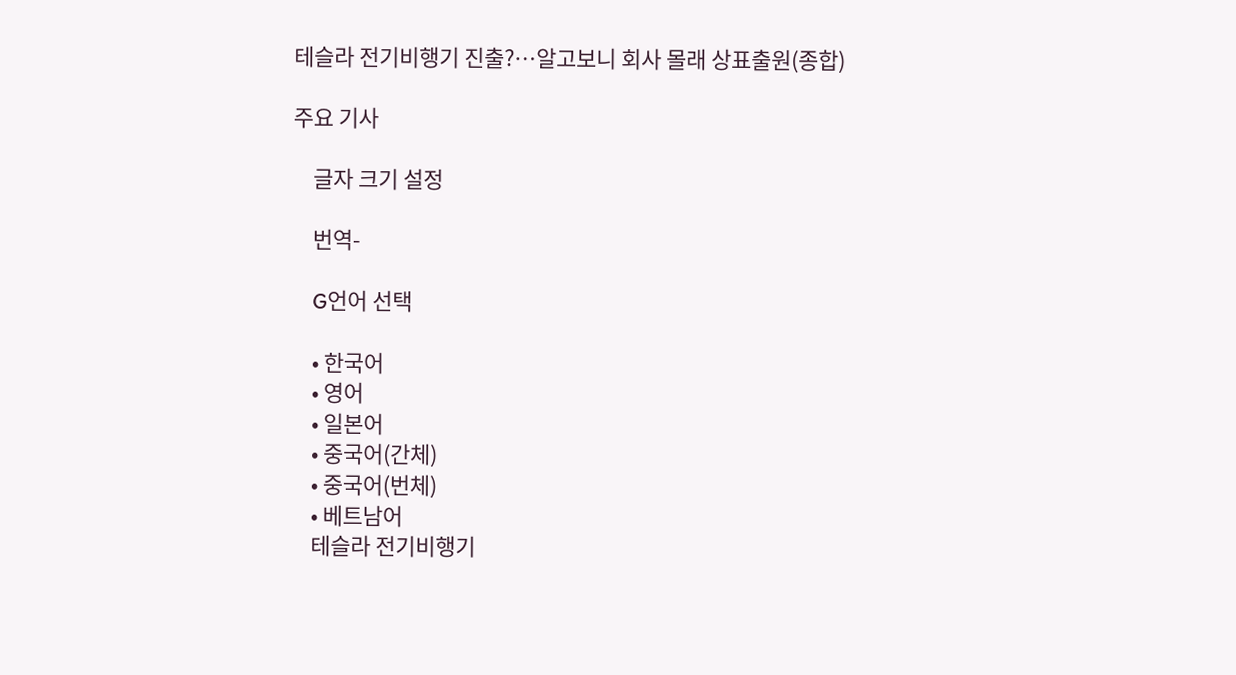테슬라 전기비행기 진출?…알고보니 회사 몰래 상표출원(종합)

주요 기사

    글자 크기 설정

    번역-

    G언어 선택

    • 한국어
    • 영어
    • 일본어
    • 중국어(간체)
    • 중국어(번체)
    • 베트남어
    테슬라 전기비행기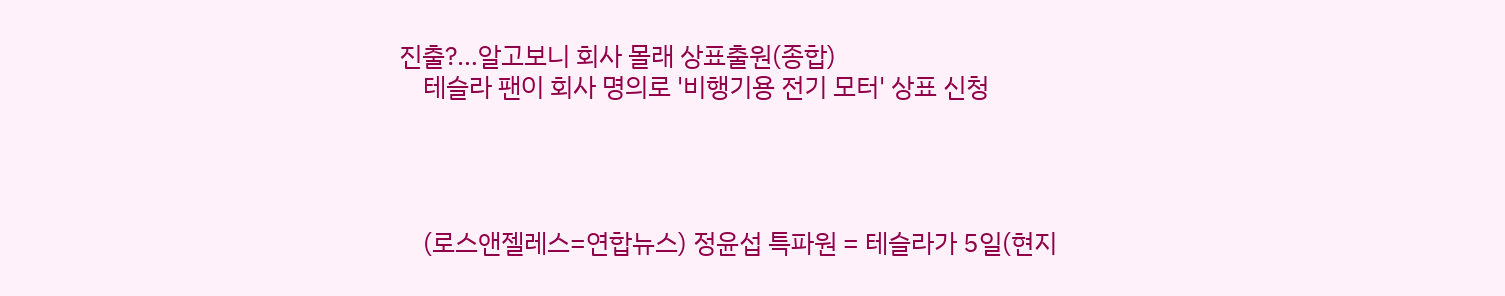진출?…알고보니 회사 몰래 상표출원(종합)
    테슬라 팬이 회사 명의로 '비행기용 전기 모터' 상표 신청




    (로스앤젤레스=연합뉴스) 정윤섭 특파원 = 테슬라가 5일(현지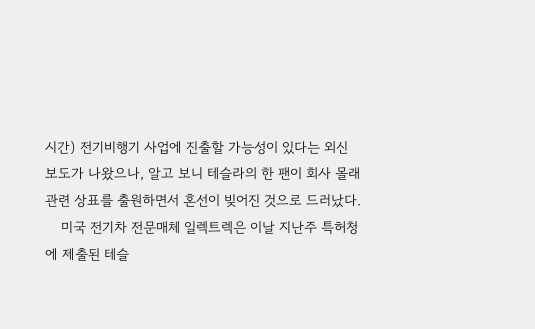시간) 전기비행기 사업에 진출할 가능성이 있다는 외신 보도가 나왔으나, 알고 보니 테슬라의 한 팬이 회사 몰래 관련 상표를 출원하면서 혼선이 빚어진 것으로 드러났다.
    미국 전기차 전문매체 일렉트렉은 이날 지난주 특허청에 제출된 테슬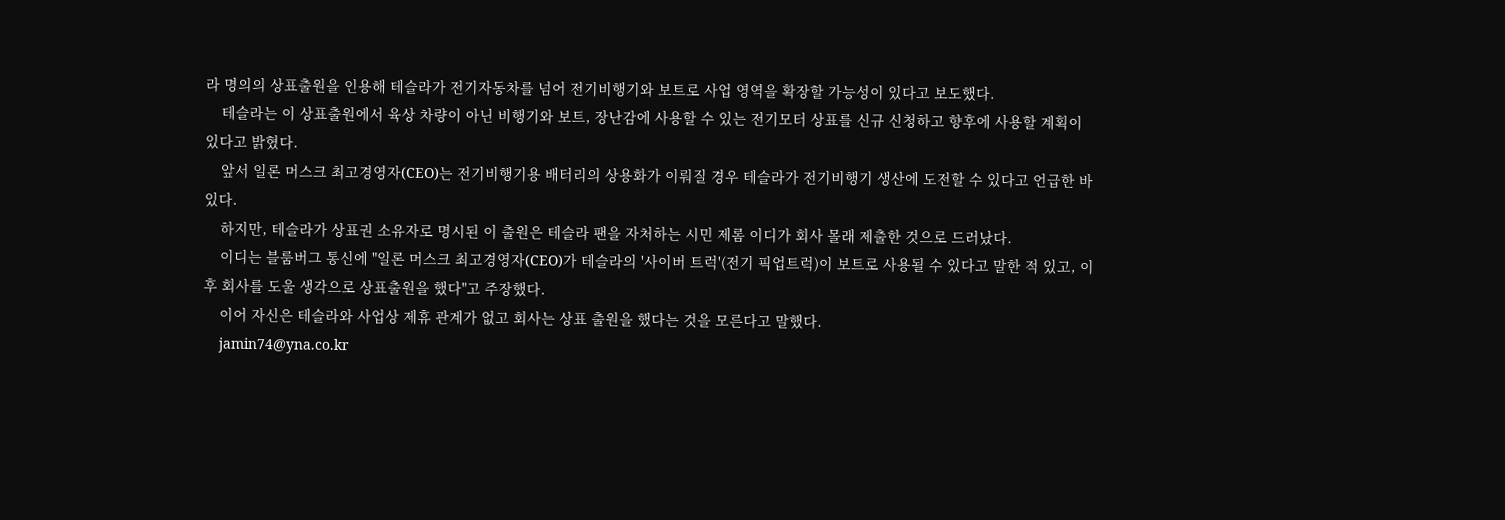라 명의의 상표출원을 인용해 테슬라가 전기자동차를 넘어 전기비행기와 보트로 사업 영역을 확장할 가능성이 있다고 보도했다.
    테슬라는 이 상표출원에서 육상 차량이 아닌 비행기와 보트, 장난감에 사용할 수 있는 전기모터 상표를 신규 신청하고 향후에 사용할 계획이 있다고 밝혔다.
    앞서 일론 머스크 최고경영자(CEO)는 전기비행기용 배터리의 상용화가 이뤄질 경우 테슬라가 전기비행기 생산에 도전할 수 있다고 언급한 바 있다.
    하지만, 테슬라가 상표권 소유자로 명시된 이 출원은 테슬라 팬을 자처하는 시민 제롬 이디가 회사 몰래 제출한 것으로 드러났다.
    이디는 블룸버그 통신에 "일론 머스크 최고경영자(CEO)가 테슬라의 '사이버 트럭'(전기 픽업트럭)이 보트로 사용될 수 있다고 말한 적 있고, 이후 회사를 도울 생각으로 상표출원을 했다"고 주장했다.
    이어 자신은 테슬라와 사업상 제휴 관계가 없고 회사는 상표 출원을 했다는 것을 모른다고 말했다.
    jamin74@yna.co.kr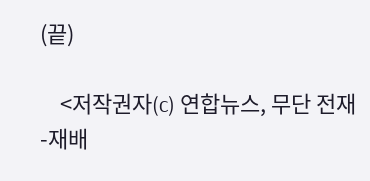(끝)

    <저작권자(c) 연합뉴스, 무단 전재-재배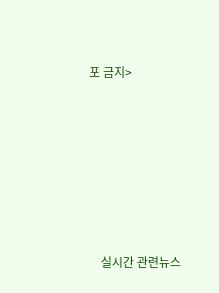포 금지>








    실시간 관련뉴스